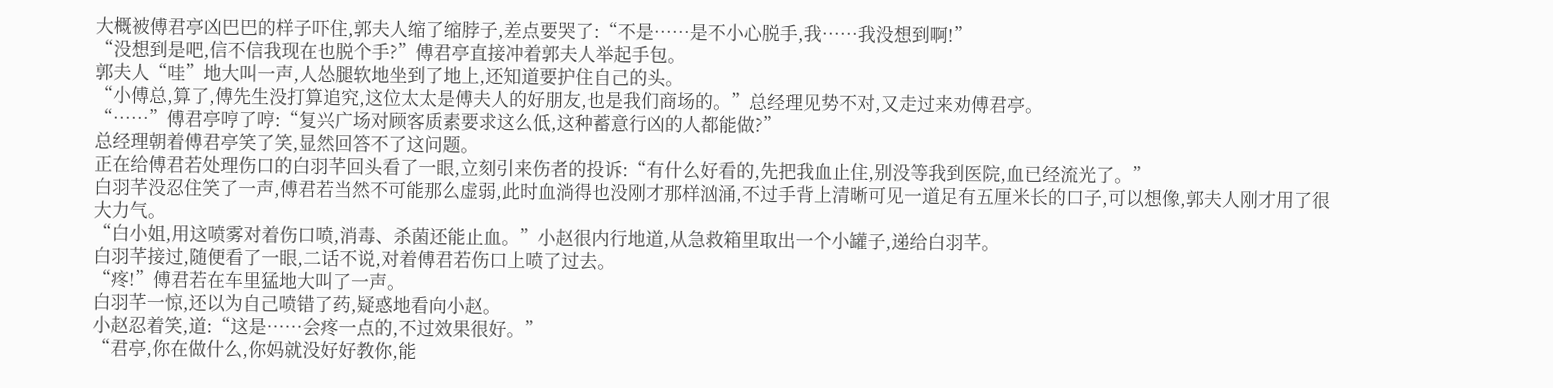大概被傅君亭凶巴巴的样子吓住,郭夫人缩了缩脖子,差点要哭了:“不是……是不小心脱手,我……我没想到啊!”
“没想到是吧,信不信我现在也脱个手?”傅君亭直接冲着郭夫人举起手包。
郭夫人“哇”地大叫一声,人怂腿软地坐到了地上,还知道要护住自己的头。
“小傅总,算了,傅先生没打算追究,这位太太是傅夫人的好朋友,也是我们商场的。”总经理见势不对,又走过来劝傅君亭。
“……”傅君亭哼了哼:“复兴广场对顾客质素要求这么低,这种蓄意行凶的人都能做?”
总经理朝着傅君亭笑了笑,显然回答不了这问题。
正在给傅君若处理伤口的白羽芊回头看了一眼,立刻引来伤者的投诉:“有什么好看的,先把我血止住,别没等我到医院,血已经流光了。”
白羽芊没忍住笑了一声,傅君若当然不可能那么虚弱,此时血淌得也没刚才那样汹涌,不过手背上清晰可见一道足有五厘米长的口子,可以想像,郭夫人刚才用了很大力气。
“白小姐,用这喷雾对着伤口喷,消毒、杀菌还能止血。”小赵很内行地道,从急救箱里取出一个小罐子,递给白羽芊。
白羽芊接过,随便看了一眼,二话不说,对着傅君若伤口上喷了过去。
“疼!”傅君若在车里猛地大叫了一声。
白羽芊一惊,还以为自己喷错了药,疑惑地看向小赵。
小赵忍着笑,道:“这是……会疼一点的,不过效果很好。”
“君亭,你在做什么,你妈就没好好教你,能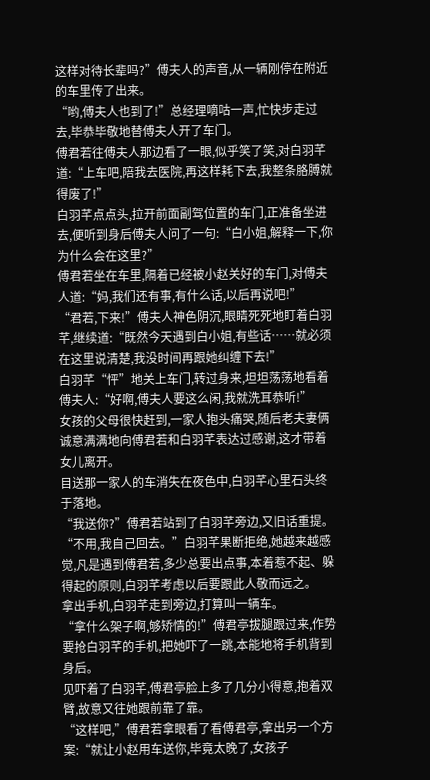这样对待长辈吗?”傅夫人的声音,从一辆刚停在附近的车里传了出来。
“哟,傅夫人也到了!”总经理嘀咕一声,忙快步走过去,毕恭毕敬地替傅夫人开了车门。
傅君若往傅夫人那边看了一眼,似乎笑了笑,对白羽芊道:“上车吧,陪我去医院,再这样耗下去,我整条胳膊就得废了!”
白羽芊点点头,拉开前面副驾位置的车门,正准备坐进去,便听到身后傅夫人问了一句:“白小姐,解释一下,你为什么会在这里?”
傅君若坐在车里,隔着已经被小赵关好的车门,对傅夫人道:“妈,我们还有事,有什么话,以后再说吧!”
“君若,下来!”傅夫人神色阴沉,眼睛死死地盯着白羽芊,继续道:“既然今天遇到白小姐,有些话……就必须在这里说清楚,我没时间再跟她纠缠下去!”
白羽芊“怦”地关上车门,转过身来,坦坦荡荡地看着傅夫人:“好啊,傅夫人要这么闲,我就洗耳恭听!”
女孩的父母很快赶到,一家人抱头痛哭,随后老夫妻俩诚意满满地向傅君若和白羽芊表达过感谢,这才带着女儿离开。
目送那一家人的车消失在夜色中,白羽芊心里石头终于落地。
“我送你?”傅君若站到了白羽芊旁边,又旧话重提。
“不用,我自己回去。”白羽芊果断拒绝,她越来越感觉,凡是遇到傅君若,多少总要出点事,本着惹不起、躲得起的原则,白羽芊考虑以后要跟此人敬而远之。
拿出手机,白羽芊走到旁边,打算叫一辆车。
“拿什么架子啊,够矫情的!”傅君亭拔腿跟过来,作势要抢白羽芊的手机,把她吓了一跳,本能地将手机背到身后。
见吓着了白羽芊,傅君亭脸上多了几分小得意,抱着双臂,故意又往她跟前靠了靠。
“这样吧,”傅君若拿眼看了看傅君亭,拿出另一个方案:“就让小赵用车送你,毕竟太晚了,女孩子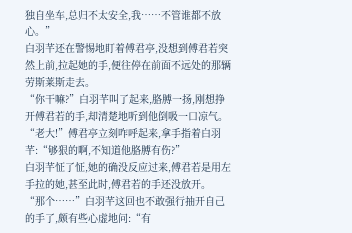独自坐车,总归不太安全,我……不管谁都不放心。”
白羽芊还在警惕地盯着傅君亭,没想到傅君若突然上前,拉起她的手,便往停在前面不远处的那辆劳斯莱斯走去。
“你干嘛?”白羽芊叫了起来,胳膊一扬,刚想挣开傅君若的手,却清楚地听到他倒吸一口凉气。
“老大!”傅君亭立刻咋呼起来,拿手指着白羽芊:“够狠的啊,不知道他胳膊有伤?”
白羽芊怔了怔,她的确没反应过来,傅君若是用左手拉的她,甚至此时,傅君若的手还没放开。
“那个……”白羽芊这回也不敢强行抽开自己的手了,颇有些心虚地问:“有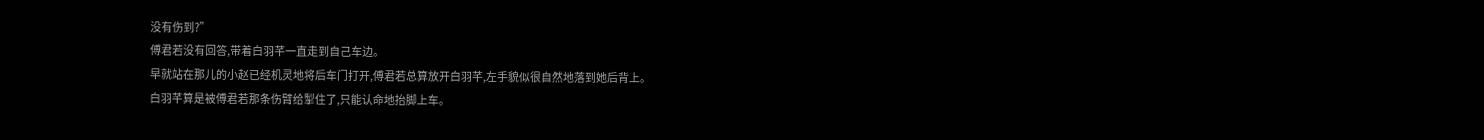没有伤到?”
傅君若没有回答,带着白羽芊一直走到自己车边。
早就站在那儿的小赵已经机灵地将后车门打开,傅君若总算放开白羽芊,左手貌似很自然地落到她后背上。
白羽芊算是被傅君若那条伤臂给掣住了,只能认命地抬脚上车。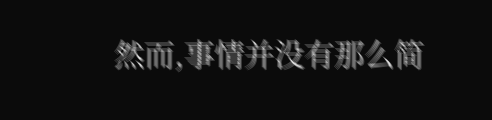然而,事情并没有那么简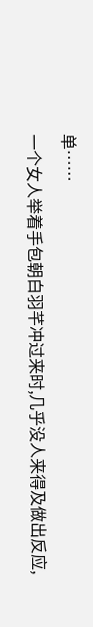单……
一个女人举着手包朝白羽芊冲过来时,几乎没人来得及做出反应,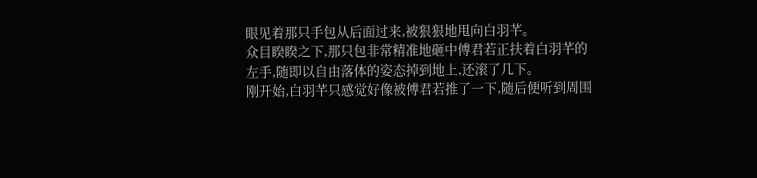眼见着那只手包从后面过来,被狠狠地甩向白羽芊。
众目睽睽之下,那只包非常精准地砸中傅君若正扶着白羽芊的左手,随即以自由落体的姿态掉到地上,还滚了几下。
刚开始,白羽芊只感觉好像被傅君若推了一下,随后便听到周围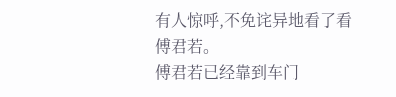有人惊呼,不免诧异地看了看傅君若。
傅君若已经靠到车门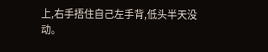上,右手捂住自己左手背,低头半天没动。